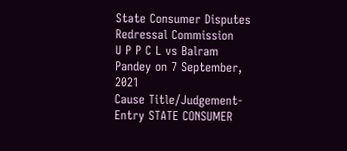State Consumer Disputes Redressal Commission
U P P C L vs Balram Pandey on 7 September, 2021
Cause Title/Judgement-Entry STATE CONSUMER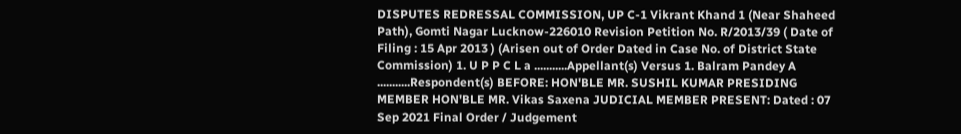DISPUTES REDRESSAL COMMISSION, UP C-1 Vikrant Khand 1 (Near Shaheed Path), Gomti Nagar Lucknow-226010 Revision Petition No. R/2013/39 ( Date of Filing : 15 Apr 2013 ) (Arisen out of Order Dated in Case No. of District State Commission) 1. U P P C L a ...........Appellant(s) Versus 1. Balram Pandey A ...........Respondent(s) BEFORE: HON'BLE MR. SUSHIL KUMAR PRESIDING MEMBER HON'BLE MR. Vikas Saxena JUDICIAL MEMBER PRESENT: Dated : 07 Sep 2021 Final Order / Judgement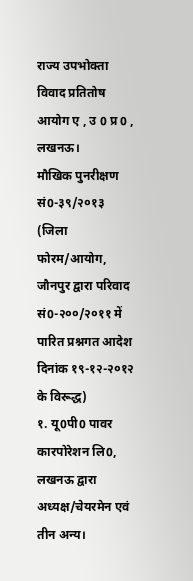राज्य उपभोक्ता विवाद प्रतितोष आयोग ए , उ 0 प्र 0 , लखनऊ।
मौखिक पुनरीक्षण सं0-३९/२०१३ (जिला फोरम/आयोग, जौनपुर द्वारा परिवाद सं0-२००/२०११ में पारित प्रश्नगत आदेश दिनांक १९-१२-२०१२ के विरूद्ध)
१. यू0पी0 पावर कारपोरेशन लि0, लखनऊ द्वारा अध्यक्ष/चेयरमेन एवं तीन अन्य।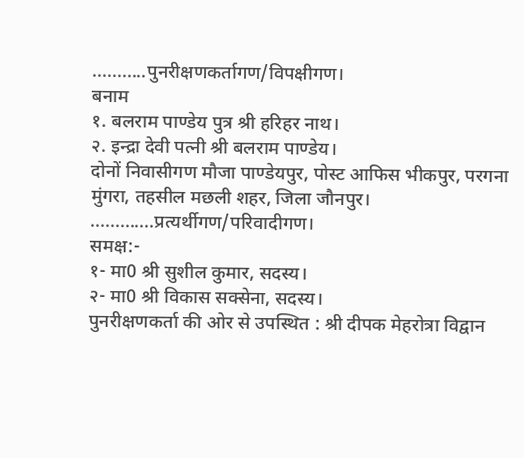...........पुनरीक्षणकर्तागण/विपक्षीगण।
बनाम
१. बलराम पाण्डेय पुत्र श्री हरिहर नाथ।
२. इन्द्रा देवी पत्नी श्री बलराम पाण्डेय।
दोनों निवासीगण मौजा पाण्डेयपुर, पोस्ट आफिस भीकपुर, परगना मुंगरा, तहसील मछली शहर, जिला जौनपुर। .............प्रत्यर्थीगण/परिवादीगण।
समक्ष:-
१- मा0 श्री सुशील कुमार, सदस्य।
२- मा0 श्री विकास सक्सेना, सदस्य।
पुनरीक्षणकर्ता की ओर से उपस्थित : श्री दीपक मेहरोत्रा विद्वान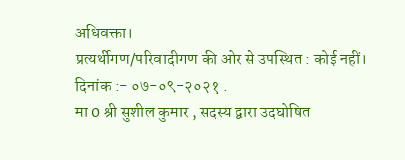अधिवक्ता।
प्रत्यर्थीगण/परिवादीगण की ओर से उपस्थित : कोई नहीं।
दिनांक :- ०७-०९-२०२१ .
मा 0 श्री सुशील कुमार , सदस्य द्वारा उदघोषित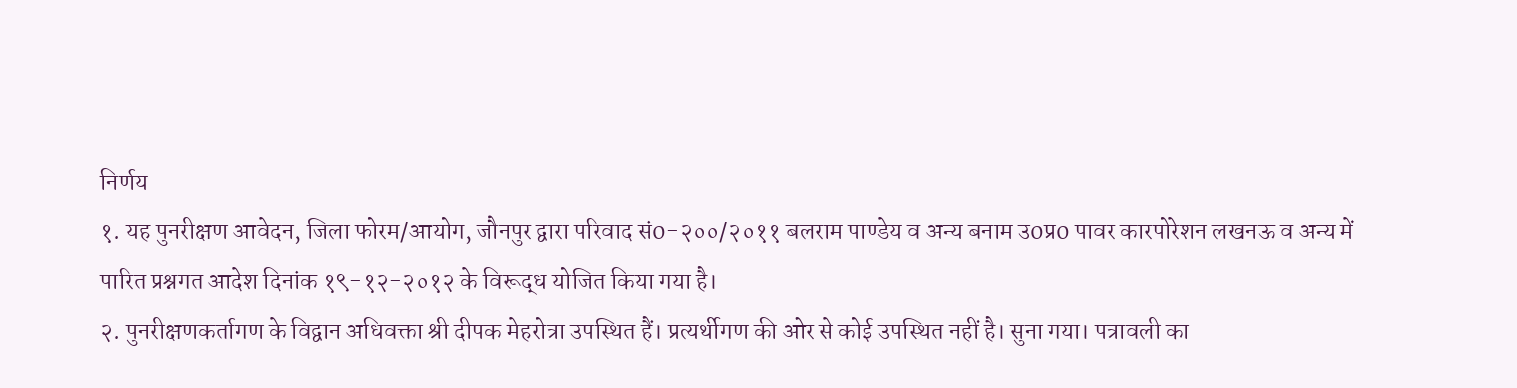निर्णय
१. यह पुनरीक्षण आवेदन, जिला फोरम/आयोग, जौनपुर द्वारा परिवाद सं0-२००/२०११ बलराम पाण्डेय व अन्य बनाम उ0प्र0 पावर कारपोरेशन लखनऊ व अन्य में पारित प्रश्नगत आदेश दिनांक १९-१२-२०१२ के विरूद्ध योजित किया गया है।
२. पुनरीक्षणकर्तागण के विद्वान अधिवक्ता श्री दीपक मेहरोत्रा उपस्थित हैं। प्रत्यर्थीगण की ओर से कोई उपस्थित नहीं है। सुना गया। पत्रावली का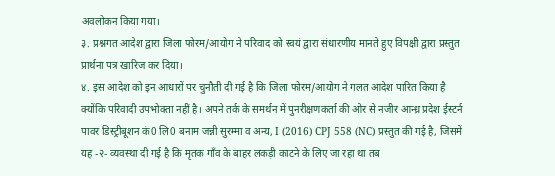अवलोकन किया गया।
३. प्रश्नगत आदेश द्वारा जिला फोरम/आयोग ने परिवाद को स्वयं द्वारा संधारणीय मानते हुए विपक्षी द्वारा प्रस्तुत प्रार्थना पत्र खारिज कर दिया।
४. इस आदेश को इन आधारों पर चुनौती दी गई है कि जिला फोरम/आयोग ने गलत आदेश पारित किया है क्योंकि परिवादी उपभोक्ता नहीं है। अपने तर्क के समर्थन में पुनरीक्षणकर्ता की ओर से नजीर आन्ध्र प्रदेश ईस्टर्न पावर डिस्ट्रीबूशन कं0 लि0 बनाम जन्नी सुरम्मा व अन्य, I (2016) CPJ 558 (NC) प्रस्तुत की गई है, जिसमें यह -२- व्यवस्था दी गई है कि मृतक गॉंव के बाहर लकड़ी काटने के लिए जा रहा था तब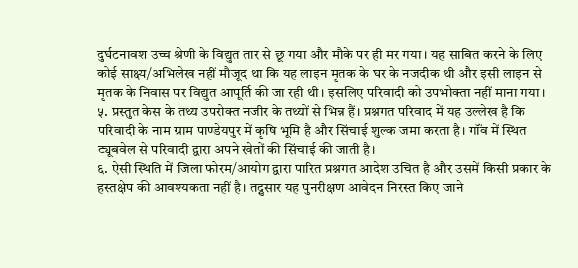दुर्घटनावश उच्च श्रेणी के विद्युत तार से छू गया और मौके पर ही मर गया। यह साबित करने के लिए कोई साक्ष्य/अभिलेख नहीं मौजूद था कि यह लाइन मृतक के घर के नजदीक थी और इसी लाइन से मृतक के निवास पर विद्युत आपूर्ति की जा रही थी। इसलिए परिवादी को उपभोक्ता नहीं माना गया।
५. प्रस्तुत केस के तथ्य उपरोक्त नजीर के तथ्यों से भिन्न हैं। प्रश्नगत परिवाद में यह उल्लेख है कि परिवादी के नाम ग्राम पाण्डेयपुर में कृषि भूमि है और सिंचाई शुल्क जमा करता है। गॉंव में स्थित ट्यूबवेल से परिवादी द्वारा अपने खेतों की सिंचाई की जाती है।
६. ऐसी स्थिति में जिला फोरम/आयोग द्वारा पारित प्रश्नगत आदेश उचित है और उसमें किसी प्रकार के हस्तक्षेप की आवश्यकता नहीं है। तद्नुसार यह पुनरीक्षण आवेदन निरस्त किए जाने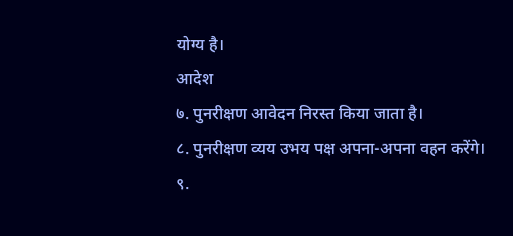योग्य है।
आदेश
७. पुनरीक्षण आवेदन निरस्त किया जाता है।
८. पुनरीक्षण व्यय उभय पक्ष अपना-अपना वहन करेंगे।
९.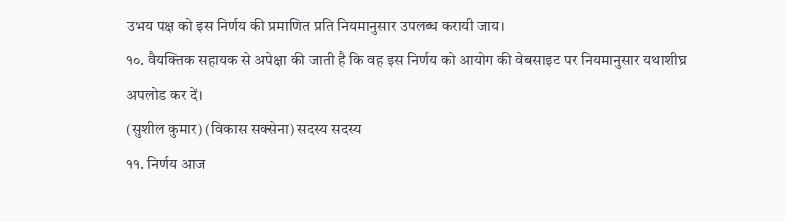उभय पक्ष को इस निर्णय की प्रमाणित प्रति नियमानुसार उपलब्ध करायी जाय।
१०. वैयक्तिक सहायक से अपेक्षा की जाती है कि वह इस निर्णय को आयोग की वेबसाइट पर नियमानुसार यथाशीघ्र अपलोड कर दें।
(सुशील कुमार) (विकास सक्सेना) सदस्य सदस्य
११. निर्णय आज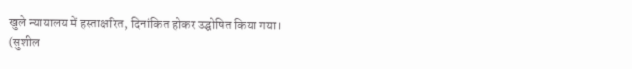खुले न्यायालय में हस्ताक्षरित, दिनांकित होकर उद्घोषित किया गया।
(सुशील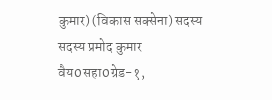कुमार) (विकास सक्सेना) सदस्य सदस्य प्रमोद कुमार वैय0सहा0ग्रेड-१,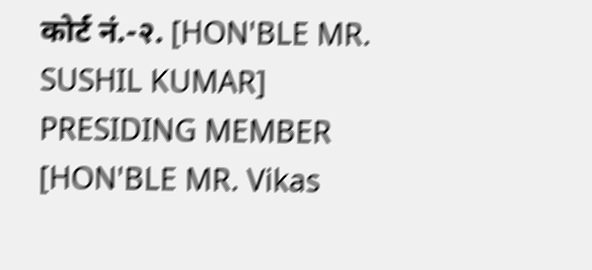कोर्ट नं.-२. [HON'BLE MR. SUSHIL KUMAR] PRESIDING MEMBER [HON'BLE MR. Vikas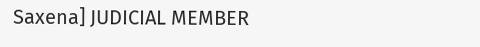Saxena] JUDICIAL MEMBER